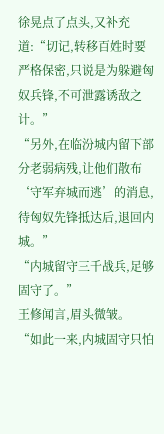徐晃点了点头,又补充道:“切记,转移百姓时要严格保密,只说是为躲避匈奴兵锋,不可泄露诱敌之计。”
“另外,在临汾城内留下部分老弱病残,让他们散布‘守军弃城而逃’的消息,待匈奴先锋抵达后,退回内城。”
“内城留守三千战兵,足够固守了。”
王修闻言,眉头微皱。
“如此一来,内城固守只怕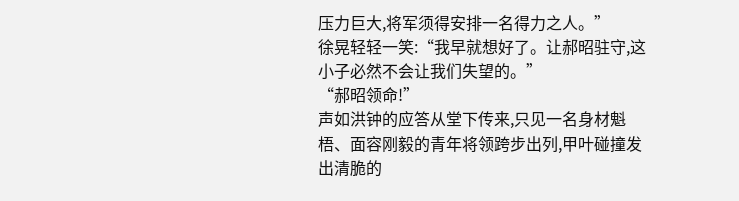压力巨大,将军须得安排一名得力之人。”
徐晃轻轻一笑:“我早就想好了。让郝昭驻守,这小子必然不会让我们失望的。”
“郝昭领命!”
声如洪钟的应答从堂下传来,只见一名身材魁梧、面容刚毅的青年将领跨步出列,甲叶碰撞发出清脆的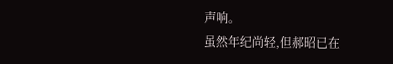声响。
虽然年纪尚轻,但郝昭已在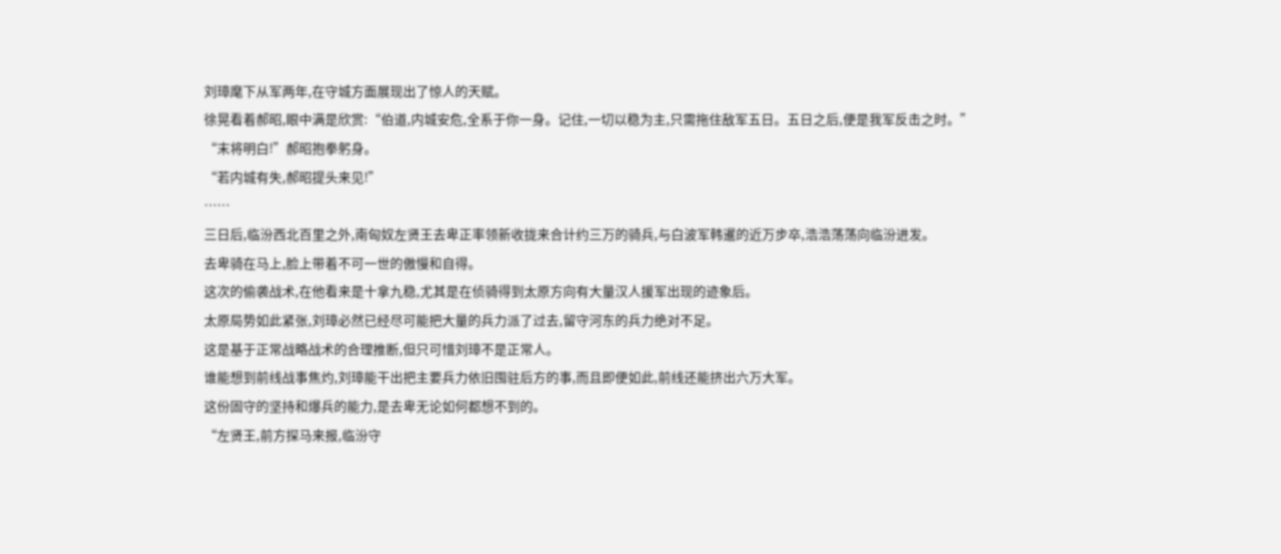刘璋麾下从军两年,在守城方面展现出了惊人的天赋。
徐晃看着郝昭,眼中满是欣赏:“伯道,内城安危,全系于你一身。记住,一切以稳为主,只需拖住敌军五日。五日之后,便是我军反击之时。”
“末将明白!”郝昭抱拳躬身。
“若内城有失,郝昭提头来见!”
……
三日后,临汾西北百里之外,南匈奴左贤王去卑正率领新收拢来合计约三万的骑兵,与白波军韩暹的近万步卒,浩浩荡荡向临汾进发。
去卑骑在马上,脸上带着不可一世的傲慢和自得。
这次的偷袭战术,在他看来是十拿九稳,尤其是在侦骑得到太原方向有大量汉人援军出现的迹象后。
太原局势如此紧张,刘璋必然已经尽可能把大量的兵力派了过去,留守河东的兵力绝对不足。
这是基于正常战略战术的合理推断,但只可惜刘璋不是正常人。
谁能想到前线战事焦灼,刘璋能干出把主要兵力依旧囤驻后方的事,而且即便如此,前线还能挤出六万大军。
这份固守的坚持和爆兵的能力,是去卑无论如何都想不到的。
“左贤王,前方探马来报,临汾守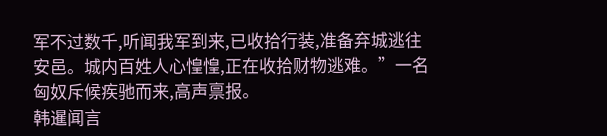军不过数千,听闻我军到来,已收拾行装,准备弃城逃往安邑。城内百姓人心惶惶,正在收拾财物逃难。”一名匈奴斥候疾驰而来,高声禀报。
韩暹闻言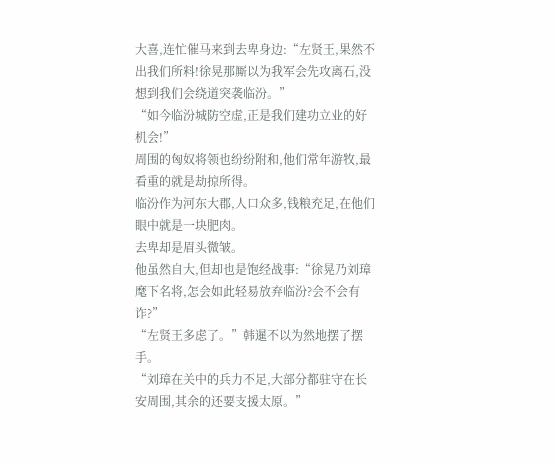大喜,连忙催马来到去卑身边:“左贤王,果然不出我们所料!徐晃那厮以为我军会先攻离石,没想到我们会绕道突袭临汾。”
“如今临汾城防空虚,正是我们建功立业的好机会!”
周围的匈奴将领也纷纷附和,他们常年游牧,最看重的就是劫掠所得。
临汾作为河东大郡,人口众多,钱粮充足,在他们眼中就是一块肥肉。
去卑却是眉头微皱。
他虽然自大,但却也是饱经战事:“徐晃乃刘璋麾下名将,怎会如此轻易放弃临汾?会不会有诈?”
“左贤王多虑了。”韩暹不以为然地摆了摆手。
“刘璋在关中的兵力不足,大部分都驻守在长安周围,其余的还要支援太原。”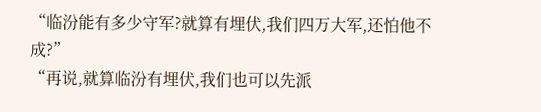“临汾能有多少守军?就算有埋伏,我们四万大军,还怕他不成?”
“再说,就算临汾有埋伏,我们也可以先派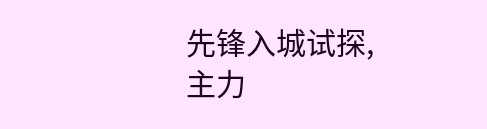先锋入城试探,主力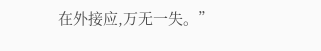在外接应,万无一失。”